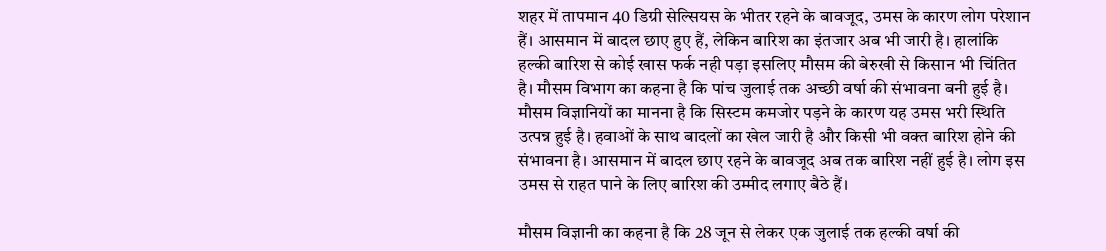शहर में तापमान 40 डिग्री सेल्सियस के भीतर रहने के बावजूद, उमस के कारण लोग परेशान हैं। आसमान में बादल छाए हुए हैं, लेकिन बारिश का इंतजार अब भी जारी है। हालांकि हल्की बारिश से कोई खास फर्क नही पड़ा इसलिए मौसम की बेरुखी से किसान भी चिंतित है। मौसम विभाग का कहना है कि पांच जुलाई तक अच्छी वर्षा की संभावना बनी हुई है। मौसम विज्ञानियों का मानना है कि सिस्टम कमजोर पड़ने के कारण यह उमस भरी स्थिति उत्पन्न हुई है। हवाओं के साथ बादलों का खेल जारी है और किसी भी वक्त बारिश होने की संभावना है। आसमान में बादल छाए रहने के बावजूद अब तक बारिश नहीं हुई है। लोग इस उमस से राहत पाने के लिए बारिश की उम्मीद लगाए बैठे हैं।

मौसम विज्ञानी का कहना है कि 28 जून से लेकर एक जुलाई तक हल्की वर्षा की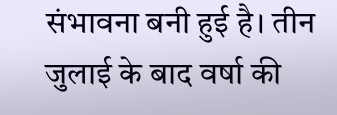संभावना बनी हुई है। तीन जुलाई के बाद वर्षा की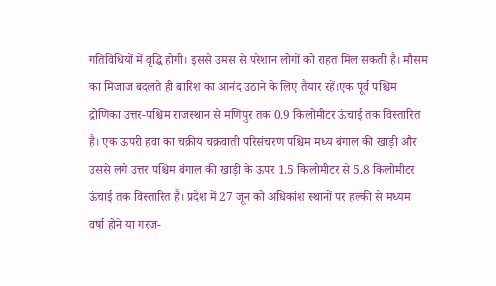गतिविधियों में वृद्धि होगी। इससे उमस से परेशान लोगों को राहत मिल सकती है। मौसम का मिजाज बदलते ही बारिश का आनंद उठाने के लिए तैयार रहें।एक पूर्व पश्चिम द्रोणिका उत्तर-पश्चिम राजस्थान से मणिपुर तक 0.9 किलोमीटर ऊंचाई तक विस्तारित है। एक ऊपरी हवा का चक्रीय चक्रवाती परिसंचरण पश्चिम मध्य बंगाल की खाड़ी और उससे लगे उत्तर पश्चिम बंगाल की खाड़ी के ऊपर 1.5 किलोमीटर से 5.8 किलोमीटर ऊंचाई तक विस्तारित है। प्रदेश में 27 जून को अधिकांश स्थानों पर हल्की से मध्यम वर्षा होने या गरज-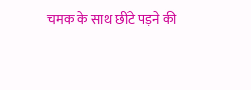चमक के साथ छींटे पड़ने की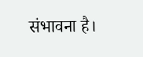संभावना है।